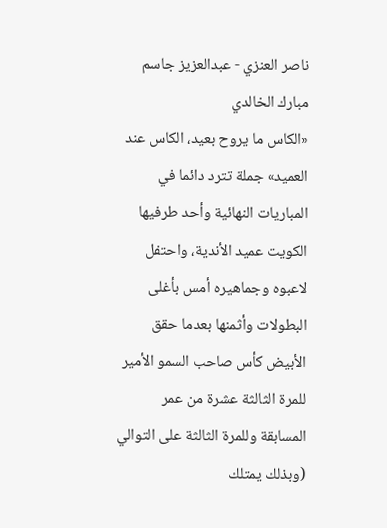ناصر العنزي - عبدالعزيز جاسم مبارك الخالدي
«الكاس ما يروح بعيد، الكاس عند العميد» جملة تترد دائما في المباريات النهائية وأحد طرفيها الكويت عميد الأندية، واحتفل لاعبوه وجماهيره أمس بأغلى البطولات وأثمنها بعدما حقق الأبيض كأس صاحب السمو الأمير للمرة الثالثة عشرة من عمر المسابقة وللمرة الثالثة على التوالي (وبذلك يمتلك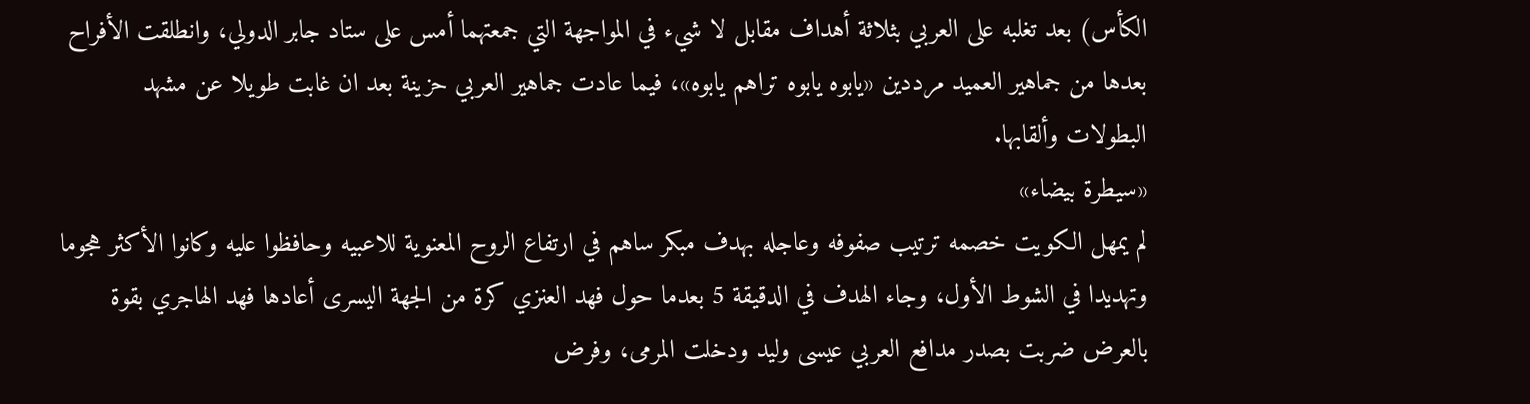الكأس) بعد تغلبه على العربي بثلاثة أهداف مقابل لا شيء في المواجهة التي جمعتهما أمس على ستاد جابر الدولي، وانطلقت الأفراح بعدها من جماهير العميد مرددين «يابوه يابوه تراهم يابوه»، فيما عادت جماهير العربي حزينة بعد ان غابت طويلا عن مشهد البطولات وألقابها.
«سيطرة بيضاء»
لم يمهل الكويت خصمه ترتيب صفوفه وعاجله بهدف مبكر ساهم في ارتفاع الروح المعنوية للاعبيه وحافظوا عليه وكانوا الأكثر هجوما وتهديدا في الشوط الأول، وجاء الهدف في الدقيقة 5 بعدما حول فهد العنزي كرة من الجهة اليسرى أعادها فهد الهاجري بقوة بالعرض ضربت بصدر مدافع العربي عيسى وليد ودخلت المرمى، وفرض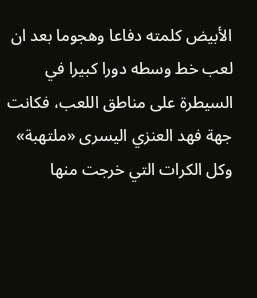الأبيض كلمته دفاعا وهجوما بعد ان لعب خط وسطه دورا كبيرا في السيطرة على مناطق اللعب، فكانت جهة فهد العنزي اليسرى «ملتهبة» وكل الكرات التي خرجت منها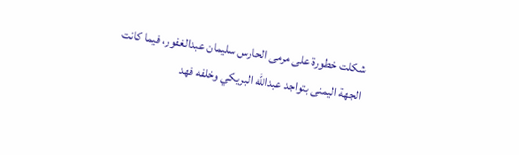شكلت خطورة على مرمى الحارس سليمان عبدالغفور، فيما كانت الجهة اليمنى بتواجد عبدالله البريكي وخلفه فهد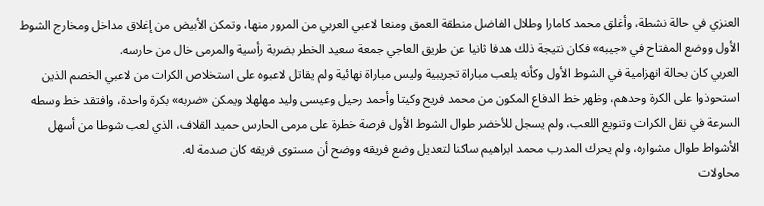العنزي في حالة نشطة، وأغلق محمد كامارا وطلال الفاضل منطقة العمق ومنعا لاعبي العربي من المرور منها، وتمكن الأبيض من إغلاق مداخل ومخارج الشوط الأول ووضع المفتاح في «جيبه» فكان نتيجة ذلك هدفا ثانيا عن طريق العاجي جمعة سعيد الخطر بضربة رأسية والمرمى خال من حارسه.
العربي كان بحالة انهزامية في الشوط الأول وكأنه يلعب مباراة تجريبية وليس مباراة نهائية ولم يقاتل لاعبوه على استخلاص الكرات من لاعبي الخصم الذين استحوذوا على الكرة وحدهم، وظهر خط الدفاع المكون من محمد فريح وكيتا وأحمد رحيل وعيسى وليد مهلهلا ويمكن «ضربه» بكرة واحدة، وافتقد خط وسطه السرعة في نقل الكرات وتنويع اللعب، ولم يسجل للأخضر طوال الشوط الأول فرصة خطرة على مرمى الحارس حميد القلاف، الذي لعب شوطا من أسهل الأشواط طوال مشواره، ولم يحرك المدرب محمد ابراهيم ساكنا لتعديل وضع فريقه ووضح أن مستوى فريقه كان صدمة له.
محاولات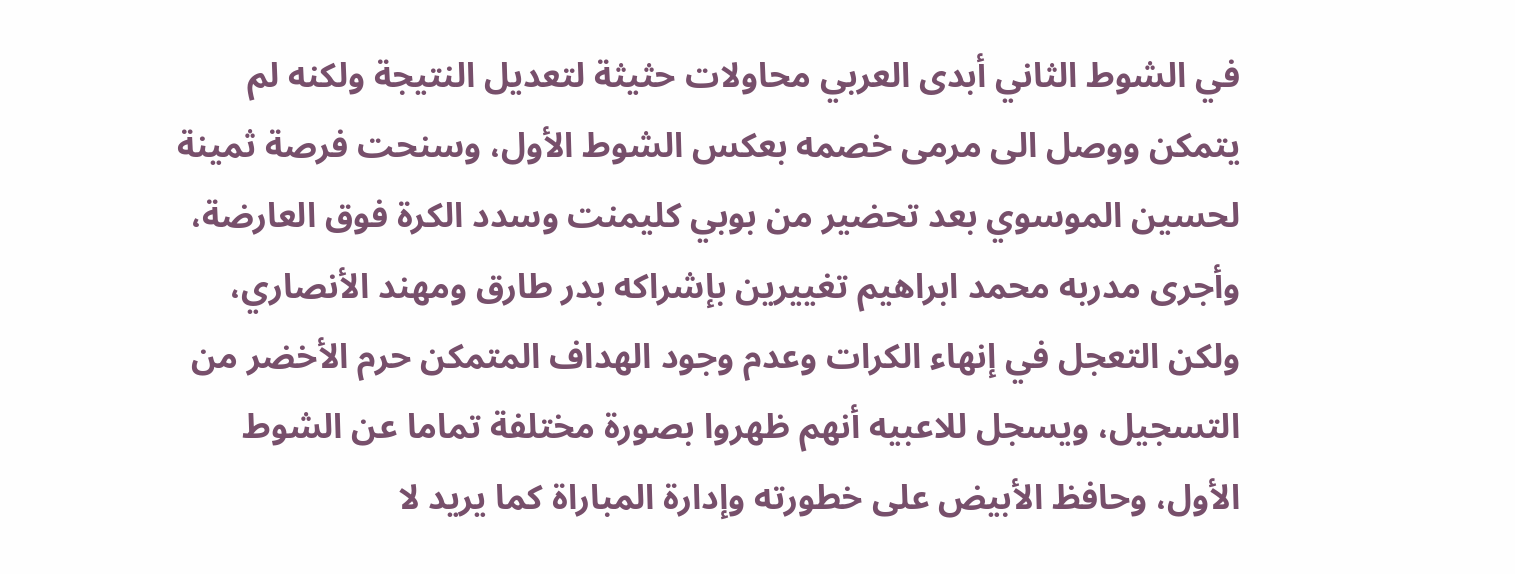في الشوط الثاني أبدى العربي محاولات حثيثة لتعديل النتيجة ولكنه لم يتمكن ووصل الى مرمى خصمه بعكس الشوط الأول، وسنحت فرصة ثمينة لحسين الموسوي بعد تحضير من بوبي كليمنت وسدد الكرة فوق العارضة، وأجرى مدربه محمد ابراهيم تغييرين بإشراكه بدر طارق ومهند الأنصاري، ولكن التعجل في إنهاء الكرات وعدم وجود الهداف المتمكن حرم الأخضر من التسجيل، ويسجل للاعبيه أنهم ظهروا بصورة مختلفة تماما عن الشوط الأول، وحافظ الأبيض على خطورته وإدارة المباراة كما يريد لا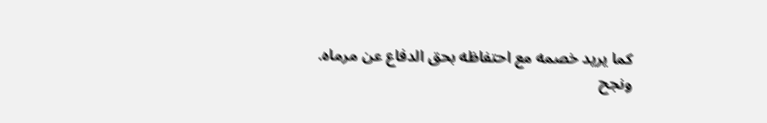كما يريد خصمه مع احتفاظه بحق الدفاع عن مرماه.
ونجح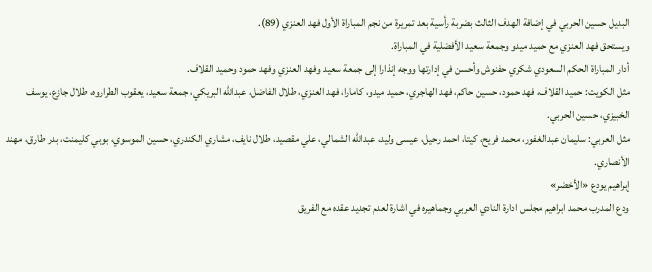البديل حسين الحربي في إضافة الهدف الثالث بضربة رأسية بعد تمريرة من نجم المباراة الأول فهد العنزي (89).
ويستحق فهد العنزي مع حميد ميدو وجمعة سعيد الأفضلية في المباراة.
أدار المباراة الحكم السعودي شكري حفنوش وأحسن في إدارتها ووجه إنذارا إلى جمعة سعيد وفهد العنزي وفهد حمود وحميد القلاف.
مثل الكويت: حميد القلاف، فهد حمود، حسين حاكم، فهد الهاجري، حميد ميدو، كامارا، فهد العنزي، طلال الفاضل، عبدالله البريكي، جمعة سعيد، يعقوب الطراروه، طلال جازع، يوسف الخبيزي، حسين الحربي.
مثل العربي: سليمان عبدالغفور، محمد فريح، كيتا، احمد رحيل، عيسى وليد، عبدالله الشمالي، علي مقصيد، طلال نايف، مشاري الكندري، حسين الموسوي، بوبي كليمنت، بدر طارق، مهند الأنصاري.
إبراهيم يودع «الأخضر»
ودع المدرب محمد ابراهيم مجلس ادارة النادي العربي وجماهيره في اشارة لعدم تجديد عقده مع الفريق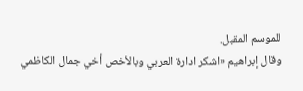للموسم المقبل.
وقال إبراهيم «اشكر ادارة العربي وبالأخص أخي جمال الكاظمي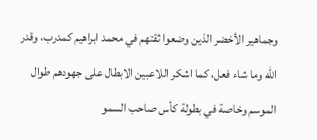وجماهير الأخضر الذين وضعوا ثقتهم في محمد ابراهيم كمدرب، وقدر الله وما شاء فعل، كما اشكر اللاعبين الابطال على جهودهم طوال الموسم وخاصة في بطولة كأس صاحب السمو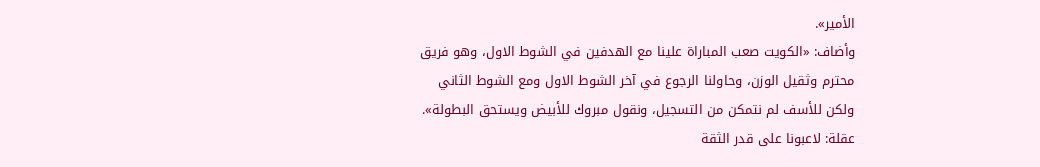الأمير».
وأضاف: «الكويت صعب المباراة علينا مع الهدفين في الشوط الاول، وهو فريق محترم وثقيل الوزن، وحاولنا الرجوع في آخر الشوط الاول ومع الشوط الثاني ولكن للأسف لم نتمكن من التسجيل، ونقول مبروك للأبيض ويستحق البطولة».
عقلة: لاعبونا على قدر الثقة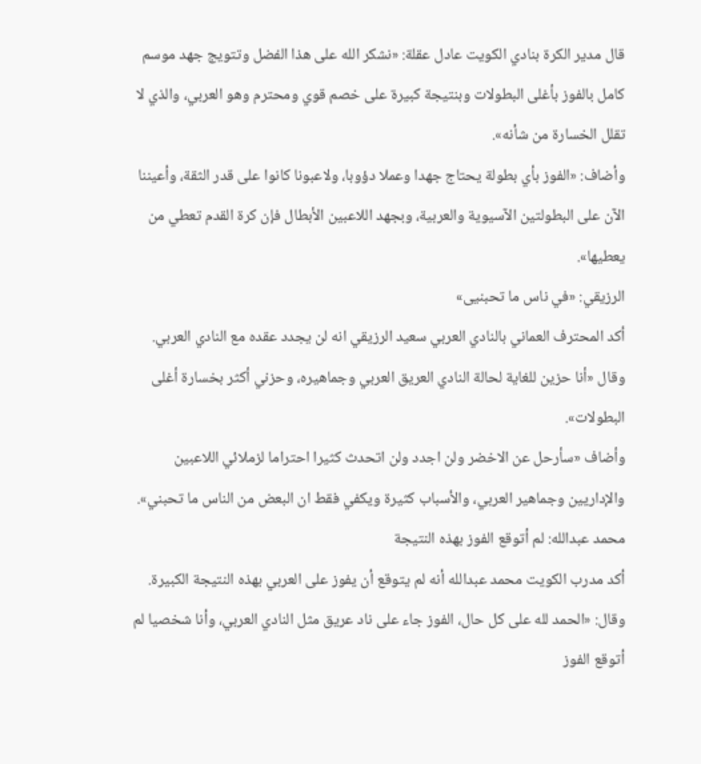قال مدير الكرة بنادي الكويت عادل عقلة: «نشكر الله على هذا الفضل وتتويج جهد موسم كامل بالفوز بأغلى البطولات وبنتيجة كبيرة على خصم قوي ومحترم وهو العربي، والذي لا تقلل الخسارة من شأنه».
وأضاف: «الفوز بأي بطولة يحتاج جهدا وعملا دؤوبا، ولاعبونا كانوا على قدر الثقة، وأعيننا الآن على البطولتين الآسيوية والعربية، وبجهد اللاعبين الأبطال فإن كرة القدم تعطي من يعطيها».
الرزيقي: «في ناس ما تحبنيى»
أكد المحترف العماني بالنادي العربي سعيد الرزيقي انه لن يجدد عقده مع النادي العربي.
وقال «أنا حزين للغاية لحالة النادي العريق العربي وجماهيره، وحزني أكثر بخسارة أغلى البطولات».
وأضاف «سأرحل عن الاخضر ولن اجدد ولن اتحدث كثيرا احتراما لزملائي اللاعبين والإداريين وجماهير العربي، والأسباب كثيرة ويكفي فقط ان البعض من الناس ما تحبني».
محمد عبدالله: لم أتوقع الفوز بهذه النتيجة
أكد مدرب الكويت محمد عبدالله أنه لم يتوقع أن يفوز على العربي بهذه النتيجة الكبيرة.
وقال: «الحمد لله على كل حال، الفوز جاء على ناد عريق مثل النادي العربي، وأنا شخصيا لم أتوقع الفوز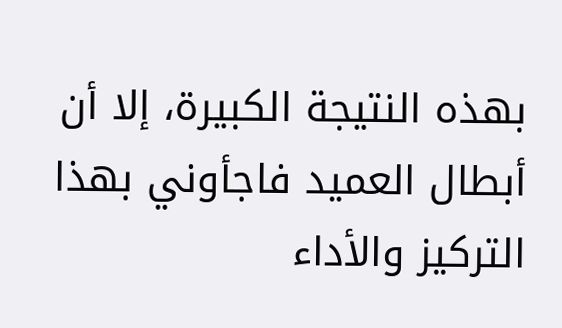بهذه النتيجة الكبيرة، إلا أن أبطال العميد فاجأوني بهذا التركيز والأداء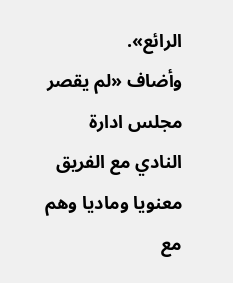الرائع».
وأضاف «لم يقصر مجلس ادارة النادي مع الفريق معنويا وماديا وهم مع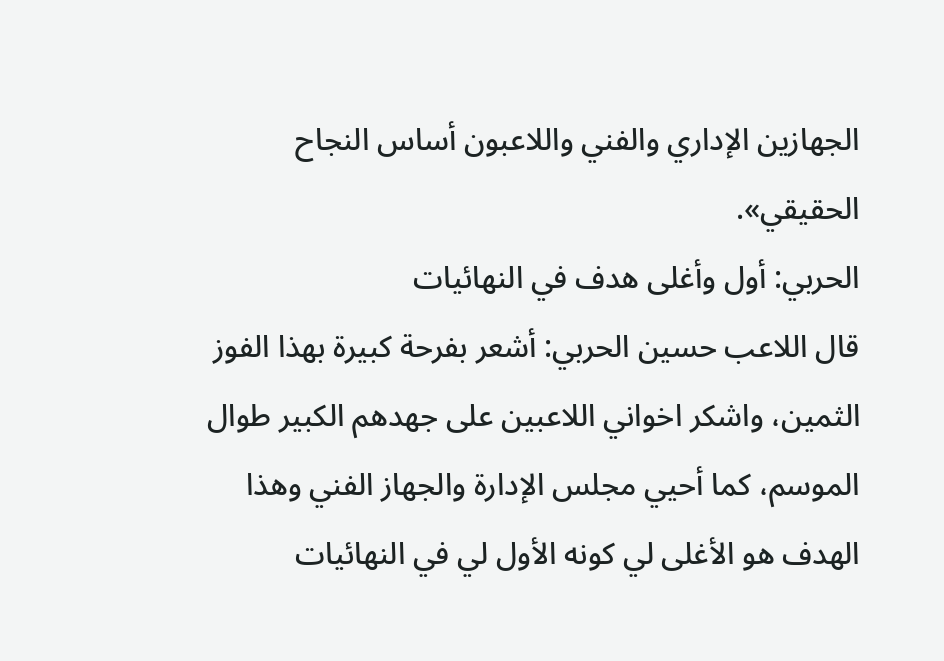الجهازين الإداري والفني واللاعبون أساس النجاح الحقيقي».
الحربي: أول وأغلى هدف في النهائيات
قال اللاعب حسين الحربي: أشعر بفرحة كبيرة بهذا الفوز الثمين، واشكر اخواني اللاعبين على جهدهم الكبير طوال الموسم، كما أحيي مجلس الإدارة والجهاز الفني وهذا الهدف هو الأغلى لي كونه الأول لي في النهائيات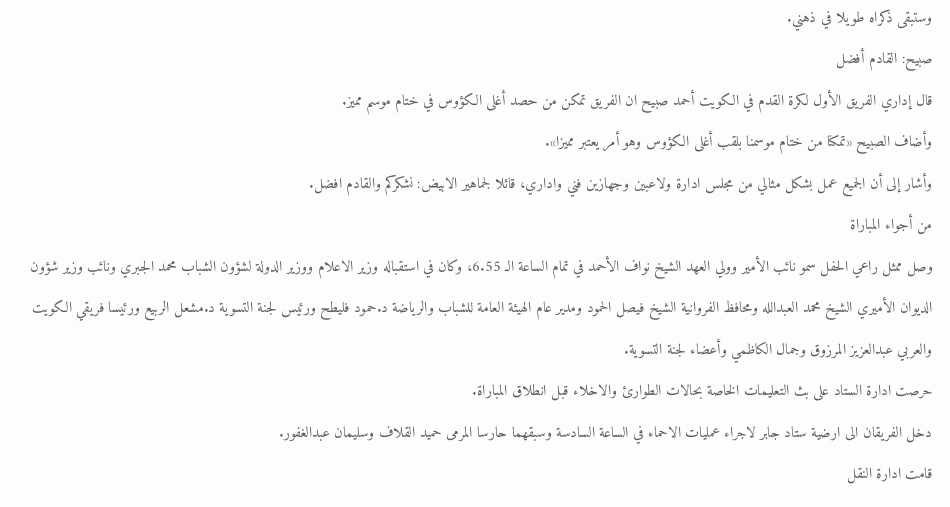وستبقى ذكراه طويلا في ذهني.
صبيح: القادم أفضل
قال إداري الفريق الأول لكرة القدم في الكويت أحمد صبيح ان الفريق تمكن من حصد أغلى الكؤوس في ختام موسم مميز.
وأضاف الصبيح «تمكنا من ختام موسمنا بلقب أغلى الكؤوس وهو أمر يعتبر مميزا».
وأشار إلى أن الجميع عمل بشكل مثالي من مجلس ادارة ولاعبين وجهازين فني واداري، قائلا لجماهير الابيض: نشكركم والقادم افضل.
من أجواء المباراة
وصل ممثل راعي الحفل سمو نائب الأمير وولي العهد الشيخ نواف الأحمد في تمام الساعة الـ 6.55، وكان في استقباله وزير الاعلام ووزير الدولة لشؤون الشباب محمد الجبري ونائب وزير شؤون الديوان الأميري الشيخ محمد العبدالله ومحافظ الفروانية الشيخ فيصل الحمود ومدير عام الهيئة العامة للشباب والرياضة د.حمود فليطح ورئيس لجنة التسوية د.مشعل الربيع ورئيسا فريقي الكويت والعربي عبدالعزيز المرزوق وجمال الكاظمي وأعضاء لجنة التسوية.
حرصت ادارة الستاد على بث التعليمات الخاصة بحالات الطوارئ والاخلاء قبل انطلاق المباراة.
دخل الفريقان الى ارضية ستاد جابر لاجراء عمليات الاحماء في الساعة السادسة وسبقهما حارسا المرمى حميد القلاف وسليمان عبدالغفور.
قامت ادارة النقل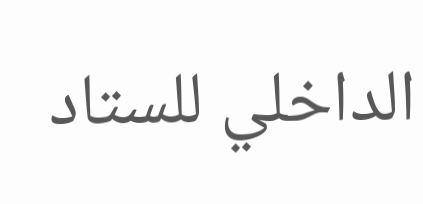الداخلي للستاد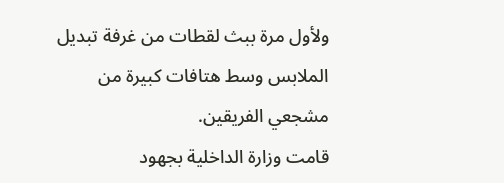ولأول مرة ببث لقطات من غرفة تبديل الملابس وسط هتافات كبيرة من مشجعي الفريقين.
قامت وزارة الداخلية بجهود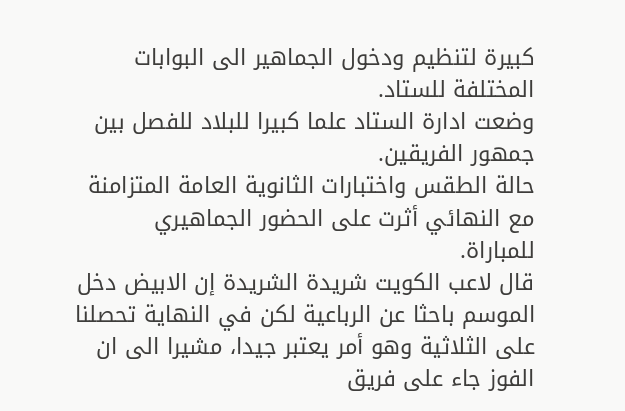كبيرة لتنظيم ودخول الجماهير الى البوابات المختلفة للستاد.
وضعت ادارة الستاد علما كبيرا للبلاد للفصل بين جمهور الفريقين.
حالة الطقس واختبارات الثانوية العامة المتزامنة مع النهائي أثرت على الحضور الجماهيري للمباراة.
قال لاعب الكويت شريدة الشريدة إن الابيض دخل الموسم باحثا عن الرباعية لكن في النهاية تحصلنا على الثلاثية وهو أمر يعتبر جيدا، مشيرا الى ان الفوز جاء على فريق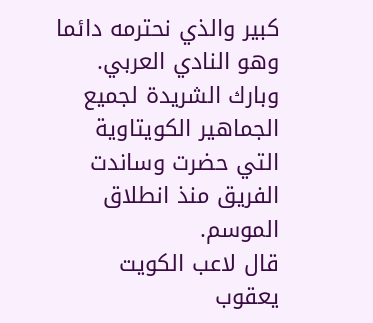كبير والذي نحترمه دائما وهو النادي العربي.
وبارك الشريدة لجميع الجماهير الكويتاوية التي حضرت وساندت الفريق منذ انطلاق الموسم.
قال لاعب الكويت يعقوب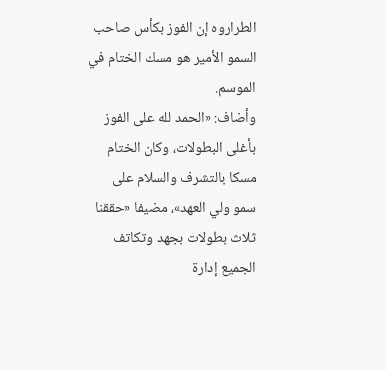الطراروه إن الفوز بكأس صاحب السمو الأمير هو مسك الختام في الموسم.
وأضاف: «الحمد لله على الفوز بأغلى البطولات، وكان الختام مسكا بالتشرف والسلام على سمو ولي العهد»، مضيفا «حققنا ثلاث بطولات بجهد وتكاتف الجميع إدارة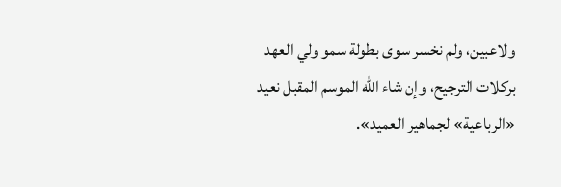ولاعبين، ولم نخسر سوى بطولة سمو ولي العهد بركلات الترجيح، وإن شاء الله الموسم المقبل نعيد «الرباعية» لجماهير العميد».